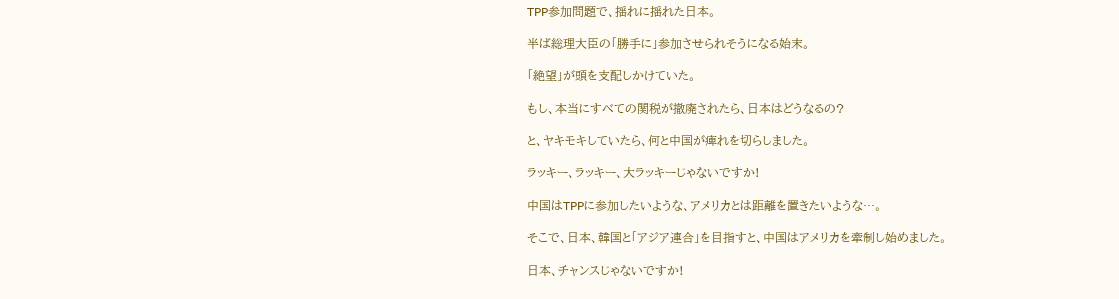TPP参加問題で、揺れに揺れた日本。

半ば総理大臣の「勝手に」参加させられそうになる始末。

「絶望」が頭を支配しかけていた。

もし、本当にすべての関税が撤廃されたら、日本はどうなるの?

と、ヤキモキしていたら、何と中国が痺れを切らしました。

ラッキー、ラッキー、大ラッキーじゃないですか!

中国はTPPに参加したいような、アメリカとは距離を置きたいような…。

そこで、日本、韓国と「アジア連合」を目指すと、中国はアメリカを牽制し始めました。

日本、チャンスじゃないですか!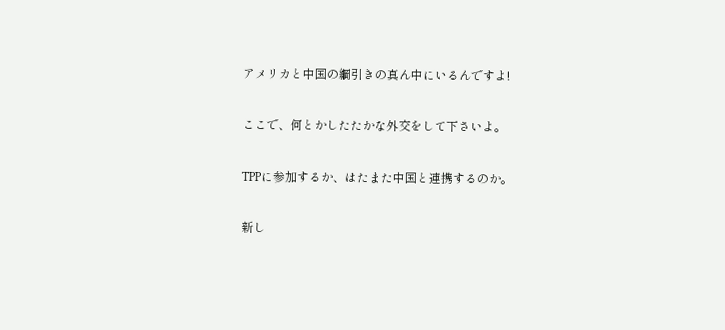アメリカと中国の綱引きの真ん中にいるんですよ!

ここで、何とかしたたかな外交をして下さいよ。

TPPに参加するか、はたまた中国と連携するのか。

新し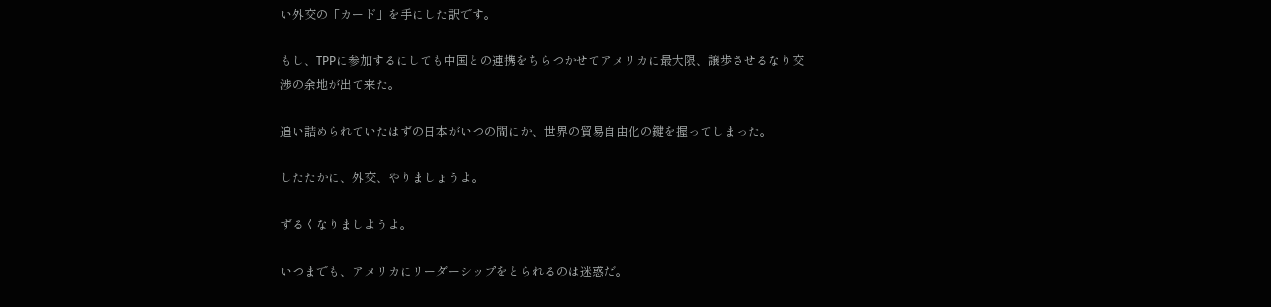い外交の「カード」を手にした訳です。

もし、TPPに参加するにしても中国との連携をちらつかせてアメリカに最大限、譲歩させるなり交渉の余地が出て来た。

追い詰められていたはずの日本がいつの間にか、世界の貿易自由化の鍵を握ってしまった。

したたかに、外交、やりましょうよ。

ずるくなりましようよ。

いつまでも、アメリカにリーダーシップをとられるのは迷惑だ。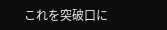これを突破口に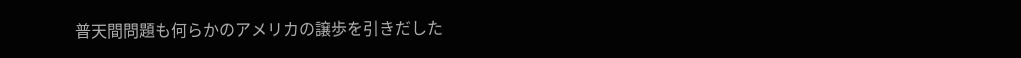普天間問題も何らかのアメリカの譲歩を引きだした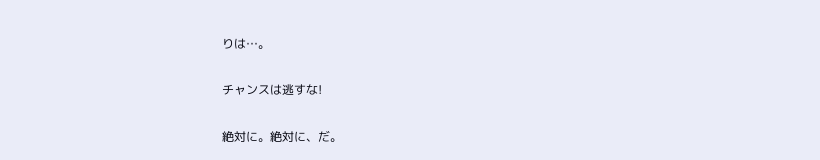りは…。

チャンスは逃すな!

絶対に。絶対に、だ。